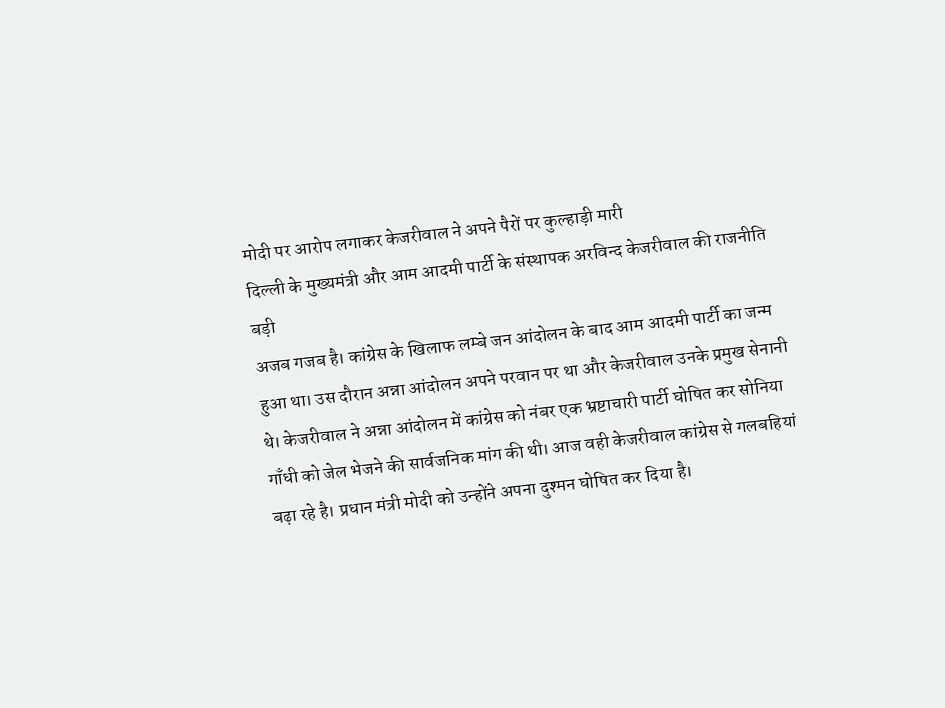मोदी पर आरोप लगाकर केजरीवाल ने अपने पैरों पर कुल्हाड़ी मारी
दिल्ली के मुख्यमंत्री और आम आदमी पार्टी के संस्थापक अरविन्द केजरीवाल की राजनीति बड़ी
अजब गजब है। कांग्रेस के खिलाफ लम्बे जन आंदोलन के बाद आम आदमी पार्टी का जन्म
हुआ था। उस दौरान अन्ना आंदोलन अपने परवान पर था और केजरीवाल उनके प्रमुख सेनानी
थे। केजरीवाल ने अन्ना आंदोलन में कांग्रेस को नंबर एक भ्रष्टाचारी पार्टी घोषित कर सोनिया
गाँधी को जेल भेजने की सार्वजनिक मांग की थी। आज वही केजरीवाल कांग्रेस से गलबहियां
बढ़ा रहे है। प्रधान मंत्री मोदी को उन्होंने अपना दुश्मन घोषित कर दिया है।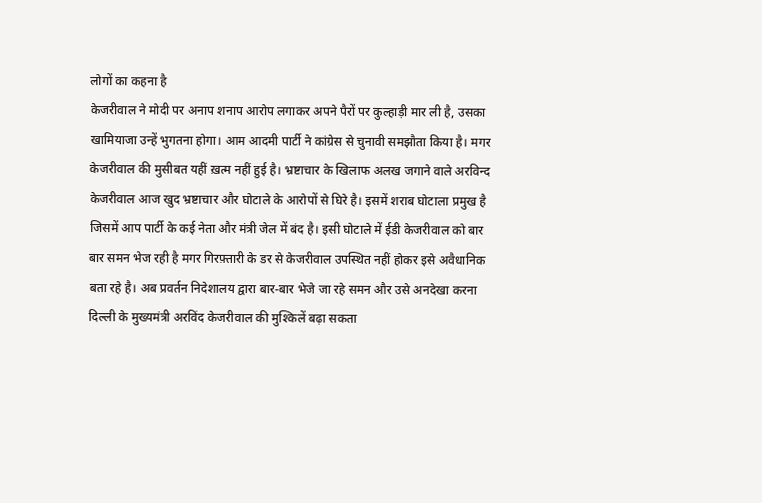लोगों का कहना है
केजरीवाल ने मोदी पर अनाप शनाप आरोप लगाकर अपने पैरों पर कुल्हाड़ी मार ली है, उसका
खामियाजा उन्हें भुगतना होगा। आम आदमी पार्टी ने कांग्रेस से चुनावी समझौता किया है। मगर
केजरीवाल की मुसीबत यहीं ख़त्म नहीं हुई है। भ्रष्टाचार के खिलाफ अलख जगाने वाले अरविन्द
केजरीवाल आज खुद भ्रष्टाचार और घोटाले के आरोपों से घिरे है। इसमें शराब घोटाला प्रमुख है
जिसमें आप पार्टी के कई नेता और मंत्री जेल में बंद है। इसी घोटाले में ईडी केजरीवाल को बार
बार समन भेज रही है मगर गिरफ़्तारी के डर से केजरीवाल उपस्थित नहीं होकर इसे अवैधानिक
बता रहे है। अब प्रवर्तन निदेशालय द्वारा बार-बार भेजे जा रहे समन और उसे अनदेखा करना
दिल्ली के मुख्यमंत्री अरविंद केजरीवाल की मुश्किलें बढ़ा सकता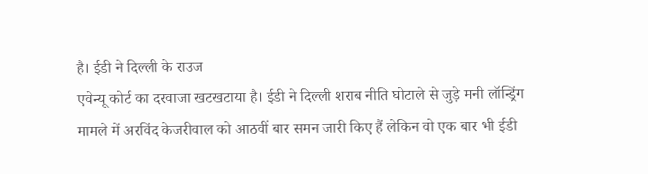है। ईडी ने दिल्ली के राउज
एवेन्यू कोर्ट का दरवाजा खटखटाया है। ईडी ने दिल्ली शराब नीति घोटाले से जुड़े मनी लॉन्ड्रिंग
मामले में अरविंद केजरीवाल को आठवीं बार समन जारी किए हैं लेकिन वो एक बार भी ईडी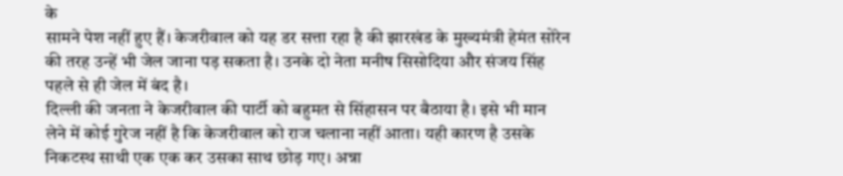के
सामने पेश नहीं हुए हैं। केजरीवाल को यह डर सत्ता रहा है की झारखंड के मुख्यमंत्री हेमंत सोरेन
की तरह उन्हें भी जेल जाना पड़ सकता है। उनके दो नेता मनीष सिसोदिया और संजय सिंह
पहले से ही जेल में बंद है।
दिल्ली की जनता ने केजरीवाल की पार्टी को बहुमत से सिंहासन पर बैठाया है। इसे भी मान
लेने में कोई गुरेज नहीं है कि केजरीवाल को राज चलाना नहीं आता। यही कारण है उसके
निकटस्थ साथी एक एक कर उसका साथ छोड़ गए। अन्ना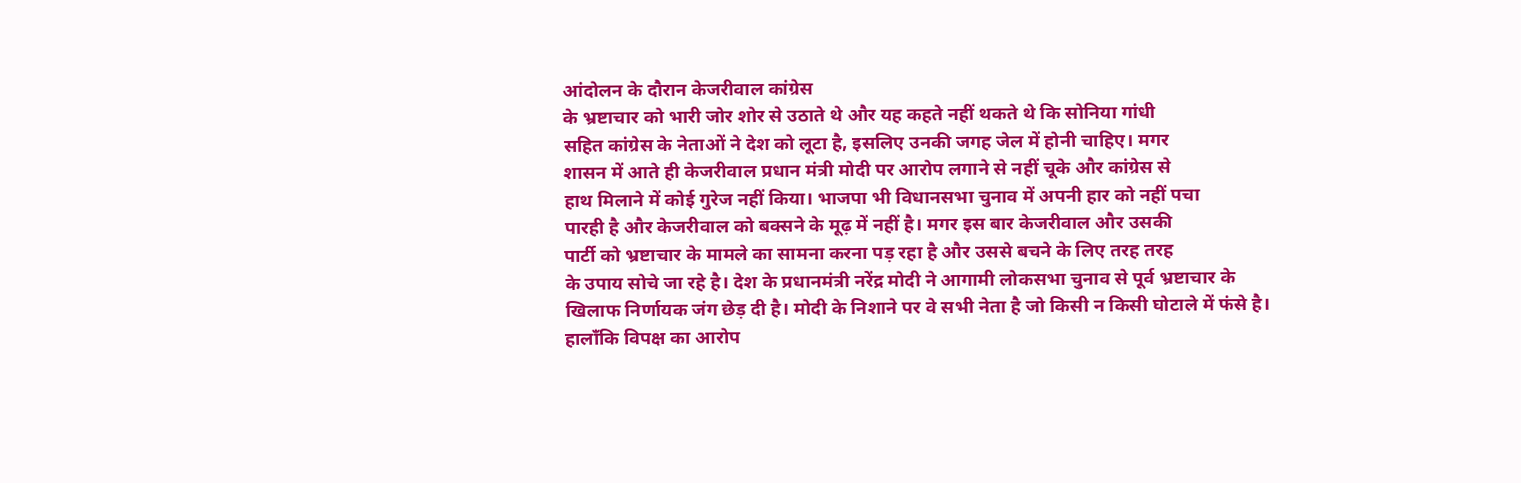आंदोलन के दौरान केजरीवाल कांग्रेस
के भ्रष्टाचार को भारी जोर शोर से उठाते थे और यह कहते नहीं थकते थे कि सोनिया गांधी
सहित कांग्रेस के नेताओं ने देश को लूटा है, इसलिए उनकी जगह जेल में होनी चाहिए। मगर
शासन में आते ही केजरीवाल प्रधान मंत्री मोदी पर आरोप लगाने से नहीं चूके और कांग्रेस से
हाथ मिलाने में कोई गुरेज नहीं किया। भाजपा भी विधानसभा चुनाव में अपनी हार को नहीं पचा
पारही है और केजरीवाल को बक्सने के मूढ़ में नहीं है। मगर इस बार केजरीवाल और उसकी
पार्टी को भ्रष्टाचार के मामले का सामना करना पड़ रहा है और उससे बचने के लिए तरह तरह
के उपाय सोचे जा रहे है। देश के प्रधानमंत्री नरेंद्र मोदी ने आगामी लोकसभा चुनाव से पूर्व भ्रष्टाचार के
खिलाफ निर्णायक जंग छेड़ दी है। मोदी के निशाने पर वे सभी नेता है जो किसी न किसी घोटाले में फंसे है।
हालाँकि विपक्ष का आरोप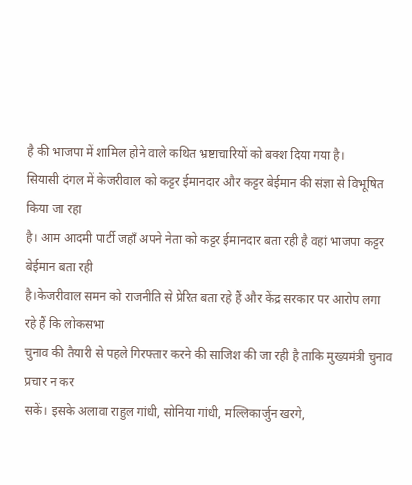है की भाजपा में शामिल होने वाले कथित भ्रष्टाचारियों को बक्श दिया गया है।
सियासी दंगल में केजरीवाल को कट्टर ईमानदार और कट्टर बेईमान की संज्ञा से विभूषित किया जा रहा
है। आम आदमी पार्टी जहाँ अपने नेता को कट्टर ईमानदार बता रही है वहां भाजपा कट्टर बेईमान बता रही
है।केजरीवाल समन को राजनीति से प्रेरित बता रहे हैं और केंद्र सरकार पर आरोप लगा रहे हैं कि लोकसभा
चुनाव की तैयारी से पहले गिरफ्तार करने की साजिश की जा रही है ताकि मुख्यमंत्री चुनाव प्रचार न कर
सकें। इसके अलावा राहुल गांधी, सोनिया गांधी, मल्लिकार्जुन खरगे,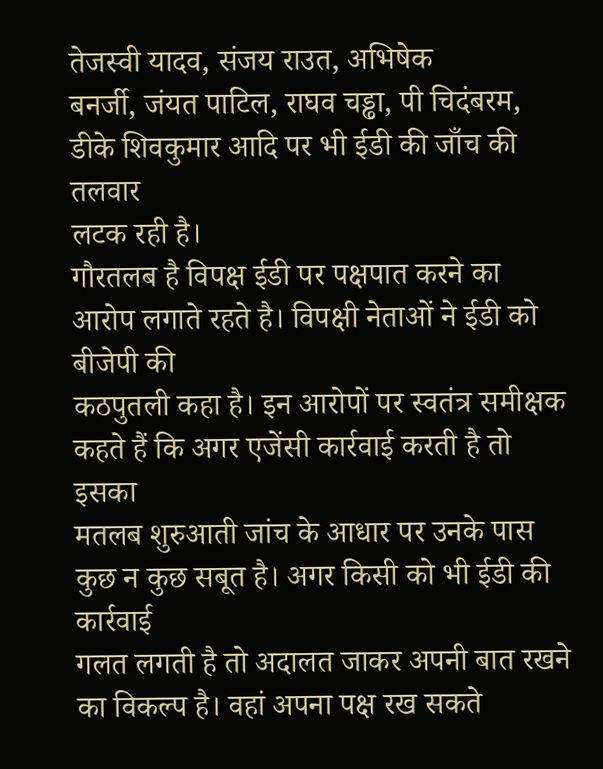तेजस्वी यादव, संजय राउत, अभिषेक
बनर्जी, जंयत पाटिल, राघव चड्ढा, पी चिदंबरम, डीके शिवकुमार आदि पर भी ईडी की जाँच की तलवार
लटक रही है।
गौरतलब है विपक्ष ईडी पर पक्षपात करने का आरोप लगाते रहते है। विपक्षी नेताओं ने ईडी को बीजेपी की
कठपुतली कहा है। इन आरोपों पर स्वतंत्र समीक्षक कहते हैं कि अगर एजेंसी कार्रवाई करती है तो इसका
मतलब शुरुआती जांच के आधार पर उनके पास कुछ न कुछ सबूत है। अगर किसी को भी ईडी की कार्रवाई
गलत लगती है तो अदालत जाकर अपनी बात रखने का विकल्प है। वहां अपना पक्ष रख सकते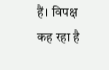हैं। विपक्ष
कह रहा है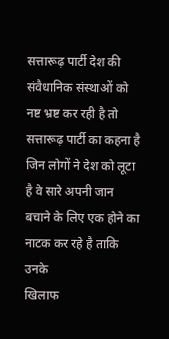सत्तारूढ़ पार्टी देश की संवैधानिक संस्थाओं को नष्ट भ्रष्ट कर रही है तो सत्तारूढ़ पार्टी का कहना है
जिन लोगों ने देश को लूटा है वे सारे अपनी जान बचाने के लिए एक होने का नाटक कर रहे है ताकि उनके
खिलाफ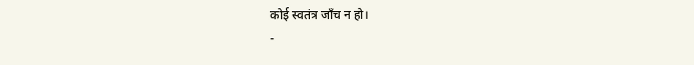कोई स्वतंत्र जाँच न हो।
-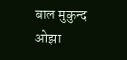बाल मुकुन्द ओझा